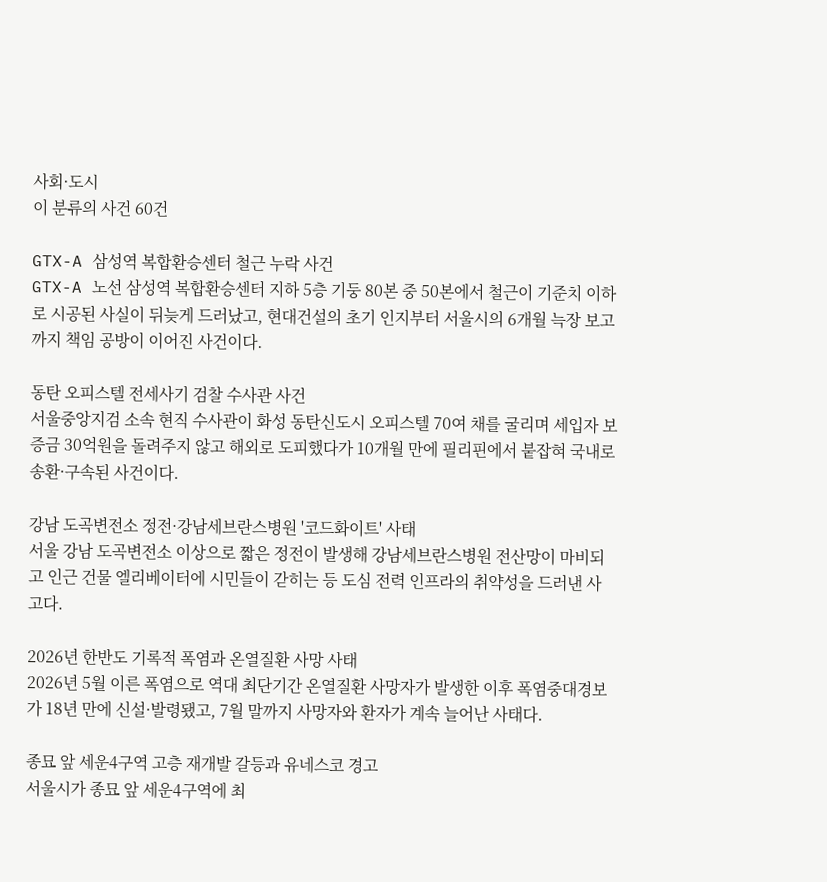사회·도시
이 분류의 사건 60건

GTX-A 삼성역 복합환승센터 철근 누락 사건
GTX-A 노선 삼성역 복합환승센터 지하 5층 기둥 80본 중 50본에서 철근이 기준치 이하로 시공된 사실이 뒤늦게 드러났고, 현대건설의 초기 인지부터 서울시의 6개월 늑장 보고까지 책임 공방이 이어진 사건이다.

동탄 오피스텔 전세사기 검찰 수사관 사건
서울중앙지검 소속 현직 수사관이 화성 동탄신도시 오피스텔 70여 채를 굴리며 세입자 보증금 30억원을 돌려주지 않고 해외로 도피했다가 10개월 만에 필리핀에서 붙잡혀 국내로 송환·구속된 사건이다.

강남 도곡변전소 정전·강남세브란스병원 '코드화이트' 사태
서울 강남 도곡변전소 이상으로 짧은 정전이 발생해 강남세브란스병원 전산망이 마비되고 인근 건물 엘리베이터에 시민들이 갇히는 등 도심 전력 인프라의 취약성을 드러낸 사고다.

2026년 한반도 기록적 폭염과 온열질환 사망 사태
2026년 5월 이른 폭염으로 역대 최단기간 온열질환 사망자가 발생한 이후 폭염중대경보가 18년 만에 신설·발령됐고, 7월 말까지 사망자와 환자가 계속 늘어난 사태다.

종묘 앞 세운4구역 고층 재개발 갈등과 유네스코 경고
서울시가 종묘 앞 세운4구역에 최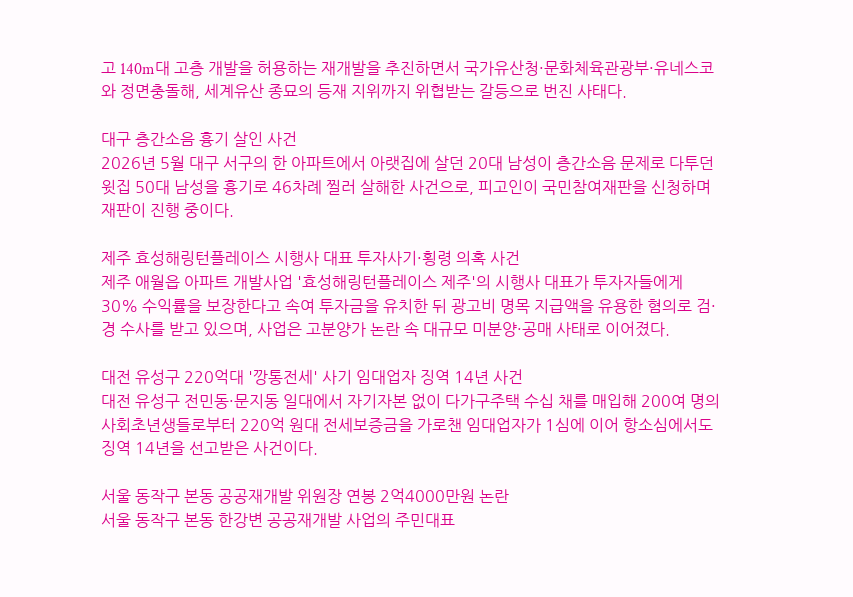고 140m대 고층 개발을 허용하는 재개발을 추진하면서 국가유산청·문화체육관광부·유네스코와 정면충돌해, 세계유산 종묘의 등재 지위까지 위협받는 갈등으로 번진 사태다.

대구 층간소음 흉기 살인 사건
2026년 5월 대구 서구의 한 아파트에서 아랫집에 살던 20대 남성이 층간소음 문제로 다투던 윗집 50대 남성을 흉기로 46차례 찔러 살해한 사건으로, 피고인이 국민참여재판을 신청하며 재판이 진행 중이다.

제주 효성해링턴플레이스 시행사 대표 투자사기·횡령 의혹 사건
제주 애월읍 아파트 개발사업 '효성해링턴플레이스 제주'의 시행사 대표가 투자자들에게 30% 수익률을 보장한다고 속여 투자금을 유치한 뒤 광고비 명목 지급액을 유용한 혐의로 검·경 수사를 받고 있으며, 사업은 고분양가 논란 속 대규모 미분양·공매 사태로 이어졌다.

대전 유성구 220억대 '깡통전세' 사기 임대업자 징역 14년 사건
대전 유성구 전민동·문지동 일대에서 자기자본 없이 다가구주택 수십 채를 매입해 200여 명의 사회초년생들로부터 220억 원대 전세보증금을 가로챈 임대업자가 1심에 이어 항소심에서도 징역 14년을 선고받은 사건이다.

서울 동작구 본동 공공재개발 위원장 연봉 2억4000만원 논란
서울 동작구 본동 한강변 공공재개발 사업의 주민대표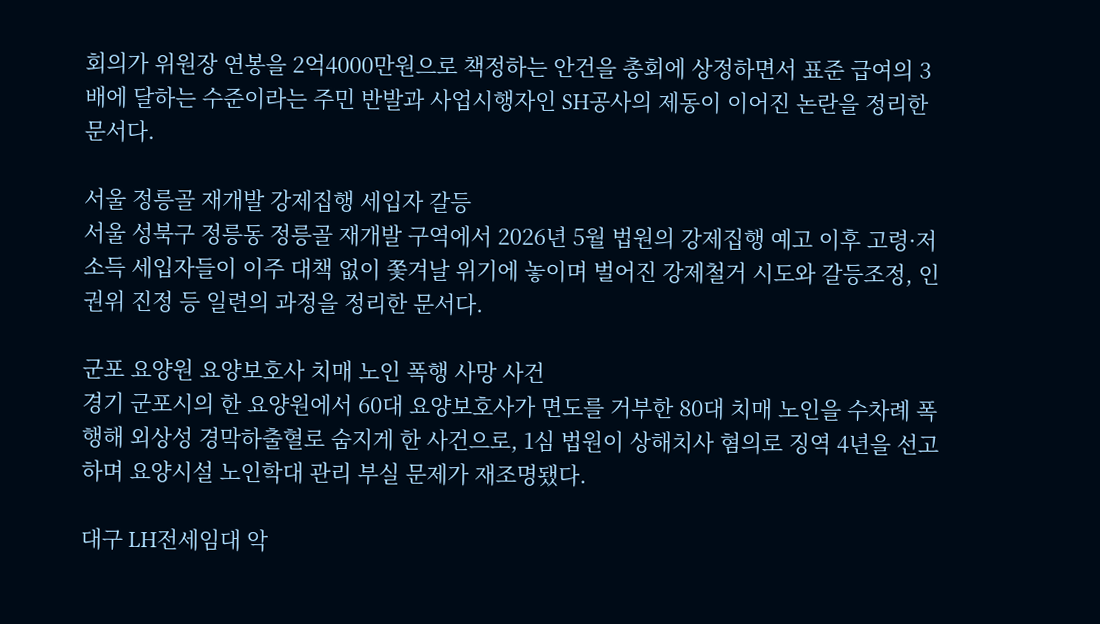회의가 위원장 연봉을 2억4000만원으로 책정하는 안건을 총회에 상정하면서 표준 급여의 3배에 달하는 수준이라는 주민 반발과 사업시행자인 SH공사의 제동이 이어진 논란을 정리한 문서다.

서울 정릉골 재개발 강제집행 세입자 갈등
서울 성북구 정릉동 정릉골 재개발 구역에서 2026년 5월 법원의 강제집행 예고 이후 고령·저소득 세입자들이 이주 대책 없이 쫓겨날 위기에 놓이며 벌어진 강제철거 시도와 갈등조정, 인권위 진정 등 일련의 과정을 정리한 문서다.

군포 요양원 요양보호사 치매 노인 폭행 사망 사건
경기 군포시의 한 요양원에서 60대 요양보호사가 면도를 거부한 80대 치매 노인을 수차례 폭행해 외상성 경막하출혈로 숨지게 한 사건으로, 1심 법원이 상해치사 혐의로 징역 4년을 선고하며 요양시설 노인학대 관리 부실 문제가 재조명됐다.

대구 LH전세임대 악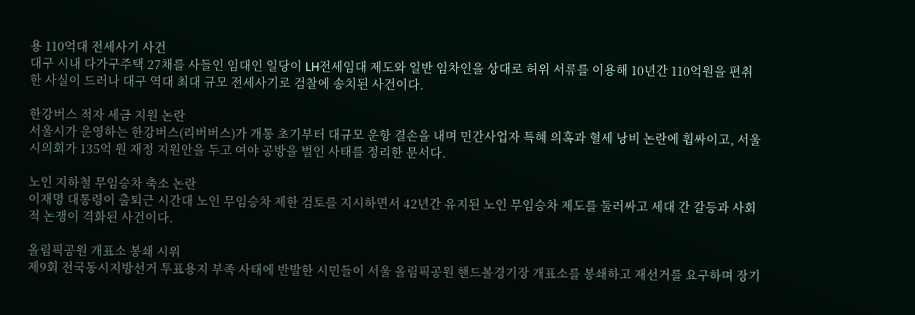용 110억대 전세사기 사건
대구 시내 다가구주택 27채를 사들인 임대인 일당이 LH전세임대 제도와 일반 임차인을 상대로 허위 서류를 이용해 10년간 110억원을 편취한 사실이 드러나 대구 역대 최대 규모 전세사기로 검찰에 송치된 사건이다.

한강버스 적자 세금 지원 논란
서울시가 운영하는 한강버스(리버버스)가 개통 초기부터 대규모 운항 결손을 내며 민간사업자 특혜 의혹과 혈세 낭비 논란에 휩싸이고, 서울시의회가 135억 원 재정 지원안을 두고 여야 공방을 벌인 사태를 정리한 문서다.

노인 지하철 무임승차 축소 논란
이재명 대통령이 출퇴근 시간대 노인 무임승차 제한 검토를 지시하면서 42년간 유지된 노인 무임승차 제도를 둘러싸고 세대 간 갈등과 사회적 논쟁이 격화된 사건이다.

올림픽공원 개표소 봉쇄 시위
제9회 전국동시지방선거 투표용지 부족 사태에 반발한 시민들이 서울 올림픽공원 핸드볼경기장 개표소를 봉쇄하고 재선거를 요구하며 장기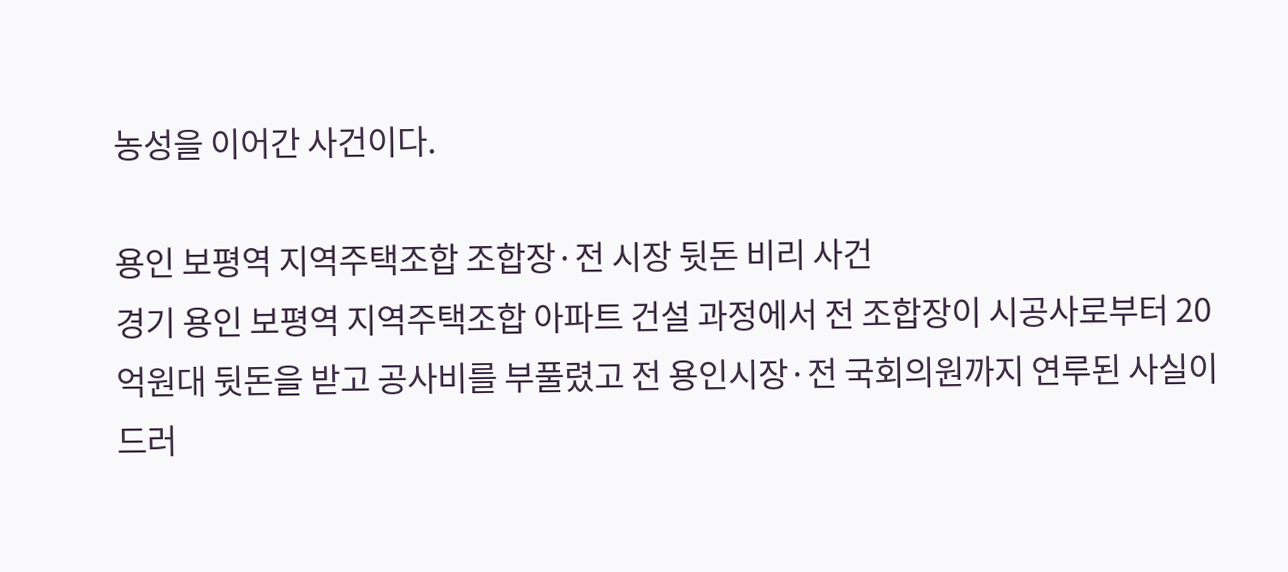농성을 이어간 사건이다.

용인 보평역 지역주택조합 조합장·전 시장 뒷돈 비리 사건
경기 용인 보평역 지역주택조합 아파트 건설 과정에서 전 조합장이 시공사로부터 20억원대 뒷돈을 받고 공사비를 부풀렸고 전 용인시장·전 국회의원까지 연루된 사실이 드러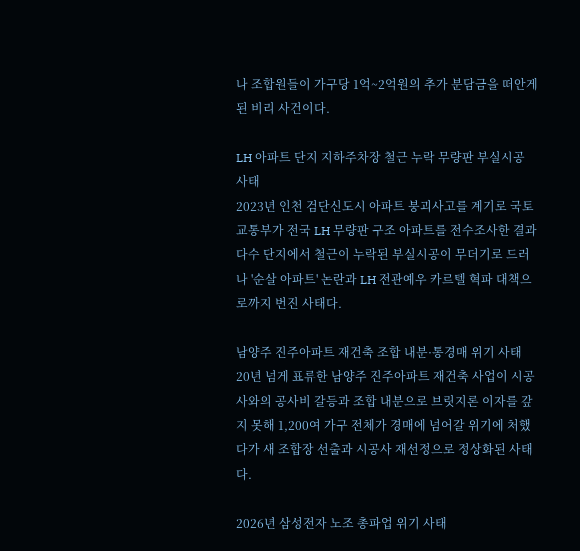나 조합원들이 가구당 1억~2억원의 추가 분담금을 떠안게 된 비리 사건이다.

LH 아파트 단지 지하주차장 철근 누락 무량판 부실시공 사태
2023년 인천 검단신도시 아파트 붕괴사고를 계기로 국토교통부가 전국 LH 무량판 구조 아파트를 전수조사한 결과 다수 단지에서 철근이 누락된 부실시공이 무더기로 드러나 '순살 아파트' 논란과 LH 전관예우 카르텔 혁파 대책으로까지 번진 사태다.

남양주 진주아파트 재건축 조합 내분·통경매 위기 사태
20년 넘게 표류한 남양주 진주아파트 재건축 사업이 시공사와의 공사비 갈등과 조합 내분으로 브릿지론 이자를 갚지 못해 1,200여 가구 전체가 경매에 넘어갈 위기에 처했다가 새 조합장 선출과 시공사 재선정으로 정상화된 사태다.

2026년 삼성전자 노조 총파업 위기 사태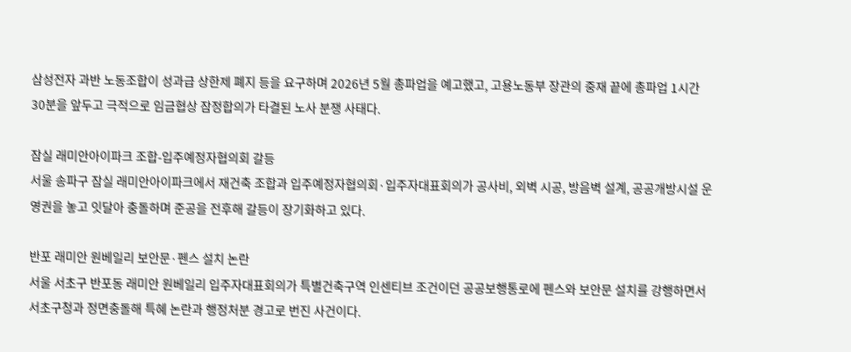삼성전자 과반 노동조합이 성과급 상한제 폐지 등을 요구하며 2026년 5월 총파업을 예고했고, 고용노동부 장관의 중재 끝에 총파업 1시간 30분을 앞두고 극적으로 임금협상 잠정합의가 타결된 노사 분쟁 사태다.

잠실 래미안아이파크 조합-입주예정자협의회 갈등
서울 송파구 잠실 래미안아이파크에서 재건축 조합과 입주예정자협의회·입주자대표회의가 공사비, 외벽 시공, 방음벽 설계, 공공개방시설 운영권을 놓고 잇달아 충돌하며 준공을 전후해 갈등이 장기화하고 있다.

반포 래미안 원베일리 보안문·펜스 설치 논란
서울 서초구 반포동 래미안 원베일리 입주자대표회의가 특별건축구역 인센티브 조건이던 공공보행통로에 펜스와 보안문 설치를 강행하면서 서초구청과 정면충돌해 특혜 논란과 행정처분 경고로 번진 사건이다.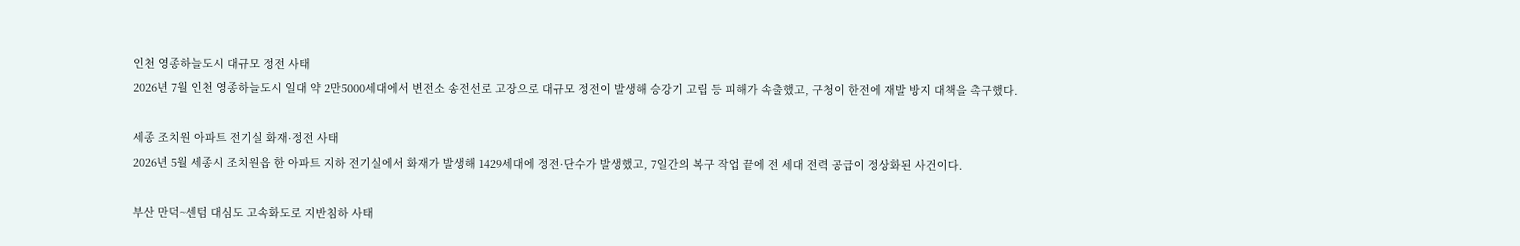인천 영종하늘도시 대규모 정전 사태
2026년 7월 인천 영종하늘도시 일대 약 2만5000세대에서 변전소 송전선로 고장으로 대규모 정전이 발생해 승강기 고립 등 피해가 속출했고, 구청이 한전에 재발 방지 대책을 촉구했다.

세종 조치원 아파트 전기실 화재·정전 사태
2026년 5월 세종시 조치원읍 한 아파트 지하 전기실에서 화재가 발생해 1429세대에 정전·단수가 발생했고, 7일간의 복구 작업 끝에 전 세대 전력 공급이 정상화된 사건이다.

부산 만덕~센텀 대심도 고속화도로 지반침하 사태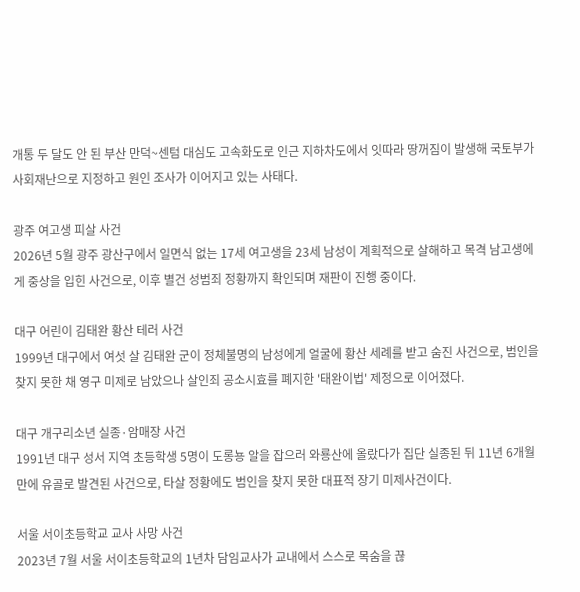개통 두 달도 안 된 부산 만덕~센텀 대심도 고속화도로 인근 지하차도에서 잇따라 땅꺼짐이 발생해 국토부가 사회재난으로 지정하고 원인 조사가 이어지고 있는 사태다.

광주 여고생 피살 사건
2026년 5월 광주 광산구에서 일면식 없는 17세 여고생을 23세 남성이 계획적으로 살해하고 목격 남고생에게 중상을 입힌 사건으로, 이후 별건 성범죄 정황까지 확인되며 재판이 진행 중이다.

대구 어린이 김태완 황산 테러 사건
1999년 대구에서 여섯 살 김태완 군이 정체불명의 남성에게 얼굴에 황산 세례를 받고 숨진 사건으로, 범인을 찾지 못한 채 영구 미제로 남았으나 살인죄 공소시효를 폐지한 '태완이법' 제정으로 이어졌다.

대구 개구리소년 실종·암매장 사건
1991년 대구 성서 지역 초등학생 5명이 도롱뇽 알을 잡으러 와룡산에 올랐다가 집단 실종된 뒤 11년 6개월 만에 유골로 발견된 사건으로, 타살 정황에도 범인을 찾지 못한 대표적 장기 미제사건이다.

서울 서이초등학교 교사 사망 사건
2023년 7월 서울 서이초등학교의 1년차 담임교사가 교내에서 스스로 목숨을 끊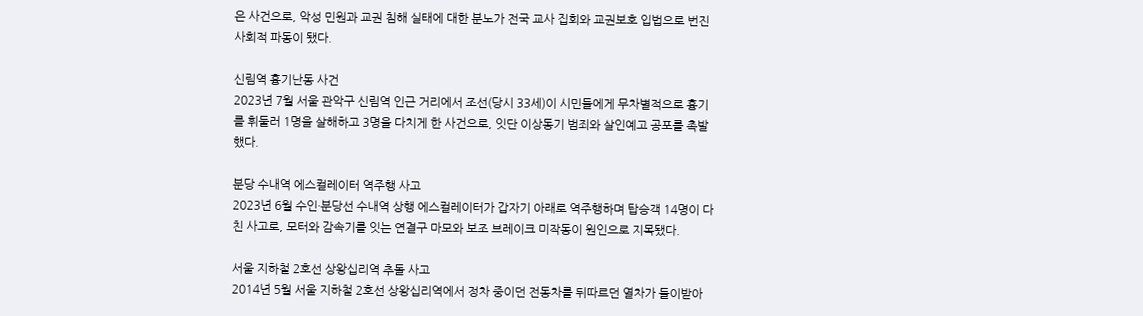은 사건으로, 악성 민원과 교권 침해 실태에 대한 분노가 전국 교사 집회와 교권보호 입법으로 번진 사회적 파동이 됐다.

신림역 흉기난동 사건
2023년 7월 서울 관악구 신림역 인근 거리에서 조선(당시 33세)이 시민들에게 무차별적으로 흉기를 휘둘러 1명을 살해하고 3명을 다치게 한 사건으로, 잇단 이상동기 범죄와 살인예고 공포를 촉발했다.

분당 수내역 에스컬레이터 역주행 사고
2023년 6월 수인·분당선 수내역 상행 에스컬레이터가 갑자기 아래로 역주행하며 탑승객 14명이 다친 사고로, 모터와 감속기를 잇는 연결구 마모와 보조 브레이크 미작동이 원인으로 지목됐다.

서울 지하철 2호선 상왕십리역 추돌 사고
2014년 5월 서울 지하철 2호선 상왕십리역에서 정차 중이던 전동차를 뒤따르던 열차가 들이받아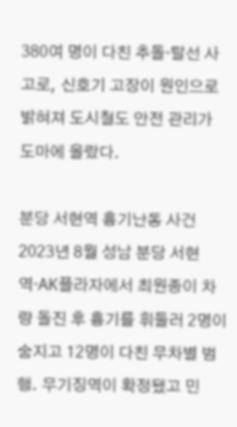380여 명이 다친 추돌·탈선 사고로, 신호기 고장이 원인으로 밝혀져 도시철도 안전 관리가 도마에 올랐다.

분당 서현역 흉기난동 사건
2023년 8월 성남 분당 서현역·AK플라자에서 최원종이 차량 돌진 후 흉기를 휘둘러 2명이 숨지고 12명이 다친 무차별 범행. 무기징역이 확정됐고 민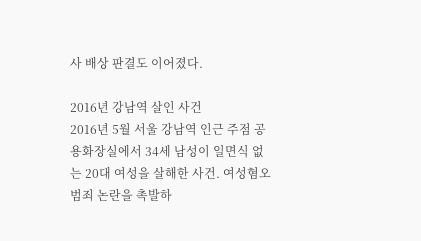사 배상 판결도 이어졌다.

2016년 강남역 살인 사건
2016년 5월 서울 강남역 인근 주점 공용화장실에서 34세 남성이 일면식 없는 20대 여성을 살해한 사건. 여성혐오 범죄 논란을 촉발하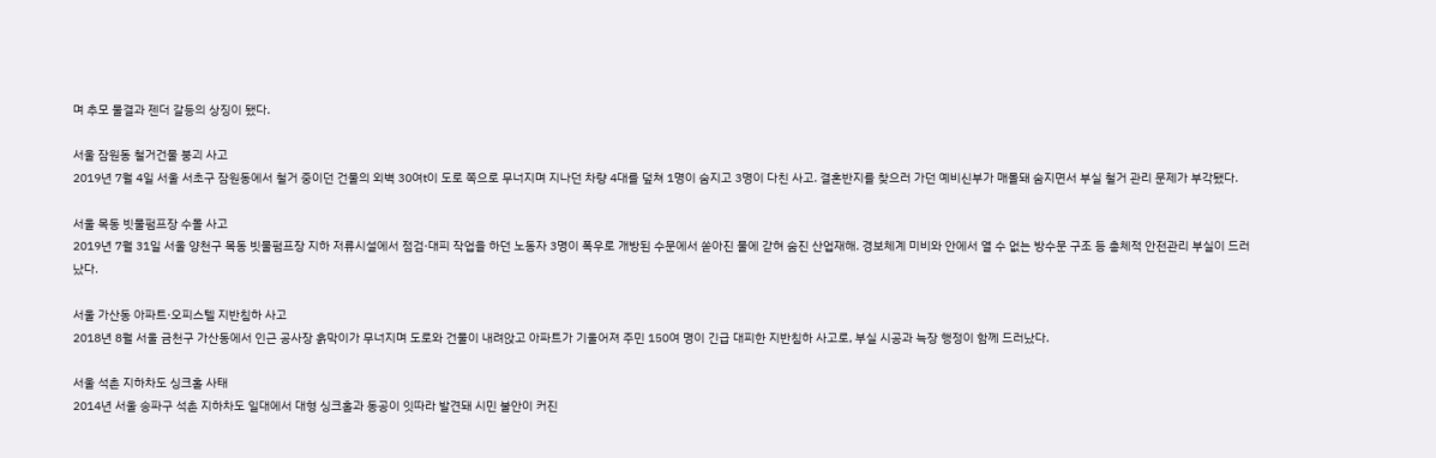며 추모 물결과 젠더 갈등의 상징이 됐다.

서울 잠원동 철거건물 붕괴 사고
2019년 7월 4일 서울 서초구 잠원동에서 철거 중이던 건물의 외벽 30여t이 도로 쪽으로 무너지며 지나던 차량 4대를 덮쳐 1명이 숨지고 3명이 다친 사고. 결혼반지를 찾으러 가던 예비신부가 매몰돼 숨지면서 부실 철거 관리 문제가 부각됐다.

서울 목동 빗물펌프장 수몰 사고
2019년 7월 31일 서울 양천구 목동 빗물펌프장 지하 저류시설에서 점검·대피 작업을 하던 노동자 3명이 폭우로 개방된 수문에서 쏟아진 물에 갇혀 숨진 산업재해. 경보체계 미비와 안에서 열 수 없는 방수문 구조 등 총체적 안전관리 부실이 드러났다.

서울 가산동 아파트·오피스텔 지반침하 사고
2018년 8월 서울 금천구 가산동에서 인근 공사장 흙막이가 무너지며 도로와 건물이 내려앉고 아파트가 기울어져 주민 150여 명이 긴급 대피한 지반침하 사고로, 부실 시공과 늑장 행정이 함께 드러났다.

서울 석촌 지하차도 싱크홀 사태
2014년 서울 송파구 석촌 지하차도 일대에서 대형 싱크홀과 동공이 잇따라 발견돼 시민 불안이 커진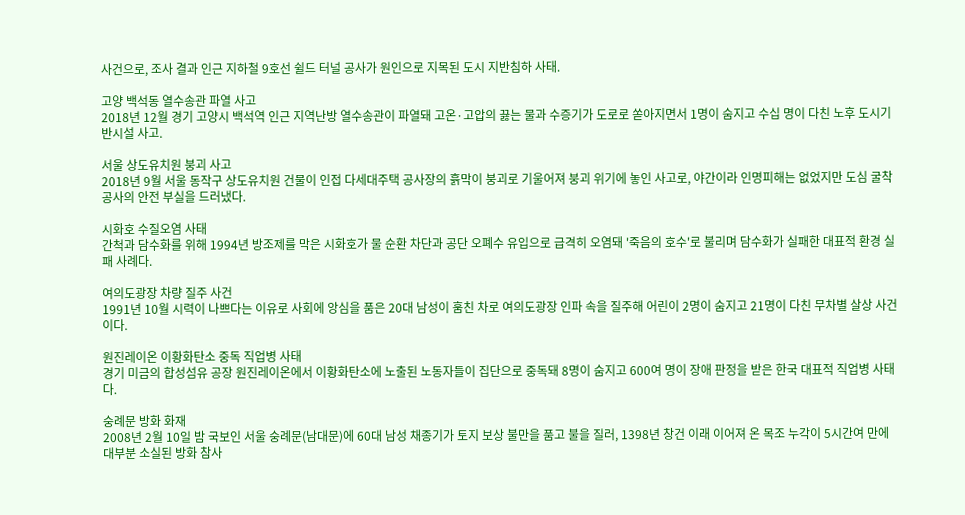사건으로, 조사 결과 인근 지하철 9호선 쉴드 터널 공사가 원인으로 지목된 도시 지반침하 사태.

고양 백석동 열수송관 파열 사고
2018년 12월 경기 고양시 백석역 인근 지역난방 열수송관이 파열돼 고온·고압의 끓는 물과 수증기가 도로로 쏟아지면서 1명이 숨지고 수십 명이 다친 노후 도시기반시설 사고.

서울 상도유치원 붕괴 사고
2018년 9월 서울 동작구 상도유치원 건물이 인접 다세대주택 공사장의 흙막이 붕괴로 기울어져 붕괴 위기에 놓인 사고로, 야간이라 인명피해는 없었지만 도심 굴착공사의 안전 부실을 드러냈다.

시화호 수질오염 사태
간척과 담수화를 위해 1994년 방조제를 막은 시화호가 물 순환 차단과 공단 오폐수 유입으로 급격히 오염돼 '죽음의 호수'로 불리며 담수화가 실패한 대표적 환경 실패 사례다.

여의도광장 차량 질주 사건
1991년 10월 시력이 나쁘다는 이유로 사회에 앙심을 품은 20대 남성이 훔친 차로 여의도광장 인파 속을 질주해 어린이 2명이 숨지고 21명이 다친 무차별 살상 사건이다.

원진레이온 이황화탄소 중독 직업병 사태
경기 미금의 합성섬유 공장 원진레이온에서 이황화탄소에 노출된 노동자들이 집단으로 중독돼 8명이 숨지고 600여 명이 장애 판정을 받은 한국 대표적 직업병 사태다.

숭례문 방화 화재
2008년 2월 10일 밤 국보인 서울 숭례문(남대문)에 60대 남성 채종기가 토지 보상 불만을 품고 불을 질러, 1398년 창건 이래 이어져 온 목조 누각이 5시간여 만에 대부분 소실된 방화 참사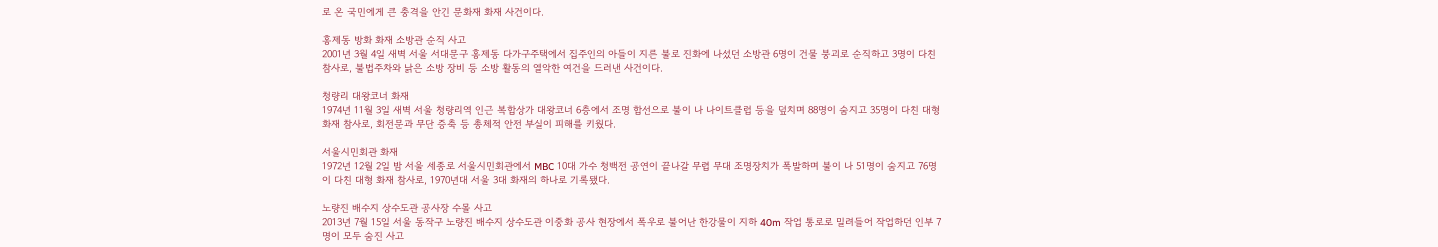로 온 국민에게 큰 충격을 안긴 문화재 화재 사건이다.

홍제동 방화 화재 소방관 순직 사고
2001년 3월 4일 새벽 서울 서대문구 홍제동 다가구주택에서 집주인의 아들이 지른 불로 진화에 나섰던 소방관 6명이 건물 붕괴로 순직하고 3명이 다친 참사로, 불법주차와 낡은 소방 장비 등 소방 활동의 열악한 여건을 드러낸 사건이다.

청량리 대왕코너 화재
1974년 11월 3일 새벽 서울 청량리역 인근 복합상가 대왕코너 6층에서 조명 합선으로 불이 나 나이트클럽 등을 덮치며 88명이 숨지고 35명이 다친 대형 화재 참사로, 회전문과 무단 증축 등 총체적 안전 부실이 피해를 키웠다.

서울시민회관 화재
1972년 12월 2일 밤 서울 세종로 서울시민회관에서 MBC 10대 가수 청백전 공연이 끝나갈 무렵 무대 조명장치가 폭발하며 불이 나 51명이 숨지고 76명이 다친 대형 화재 참사로, 1970년대 서울 3대 화재의 하나로 기록됐다.

노량진 배수지 상수도관 공사장 수몰 사고
2013년 7월 15일 서울 동작구 노량진 배수지 상수도관 이중화 공사 현장에서 폭우로 불어난 한강물이 지하 40m 작업 통로로 밀려들어 작업하던 인부 7명이 모두 숨진 사고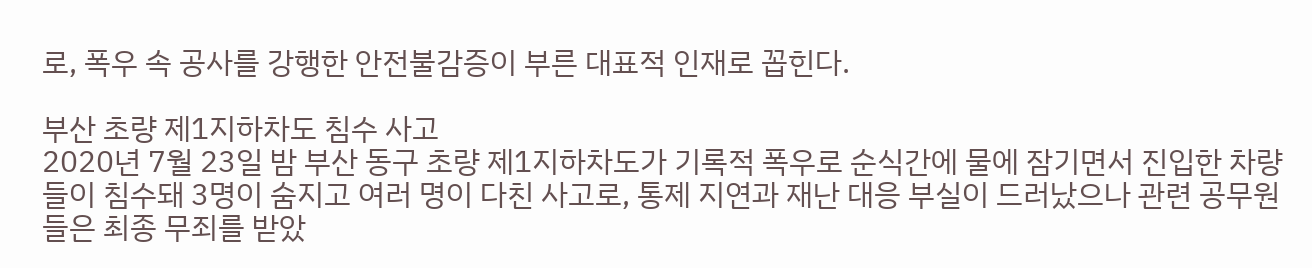로, 폭우 속 공사를 강행한 안전불감증이 부른 대표적 인재로 꼽힌다.

부산 초량 제1지하차도 침수 사고
2020년 7월 23일 밤 부산 동구 초량 제1지하차도가 기록적 폭우로 순식간에 물에 잠기면서 진입한 차량들이 침수돼 3명이 숨지고 여러 명이 다친 사고로, 통제 지연과 재난 대응 부실이 드러났으나 관련 공무원들은 최종 무죄를 받았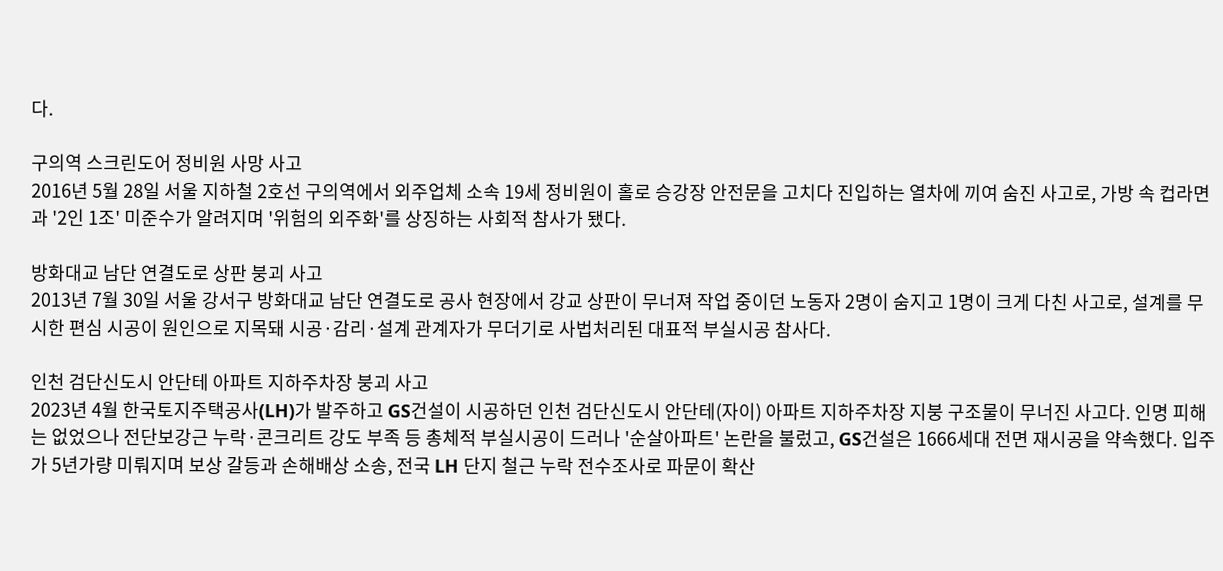다.

구의역 스크린도어 정비원 사망 사고
2016년 5월 28일 서울 지하철 2호선 구의역에서 외주업체 소속 19세 정비원이 홀로 승강장 안전문을 고치다 진입하는 열차에 끼여 숨진 사고로, 가방 속 컵라면과 '2인 1조' 미준수가 알려지며 '위험의 외주화'를 상징하는 사회적 참사가 됐다.

방화대교 남단 연결도로 상판 붕괴 사고
2013년 7월 30일 서울 강서구 방화대교 남단 연결도로 공사 현장에서 강교 상판이 무너져 작업 중이던 노동자 2명이 숨지고 1명이 크게 다친 사고로, 설계를 무시한 편심 시공이 원인으로 지목돼 시공·감리·설계 관계자가 무더기로 사법처리된 대표적 부실시공 참사다.

인천 검단신도시 안단테 아파트 지하주차장 붕괴 사고
2023년 4월 한국토지주택공사(LH)가 발주하고 GS건설이 시공하던 인천 검단신도시 안단테(자이) 아파트 지하주차장 지붕 구조물이 무너진 사고다. 인명 피해는 없었으나 전단보강근 누락·콘크리트 강도 부족 등 총체적 부실시공이 드러나 '순살아파트' 논란을 불렀고, GS건설은 1666세대 전면 재시공을 약속했다. 입주가 5년가량 미뤄지며 보상 갈등과 손해배상 소송, 전국 LH 단지 철근 누락 전수조사로 파문이 확산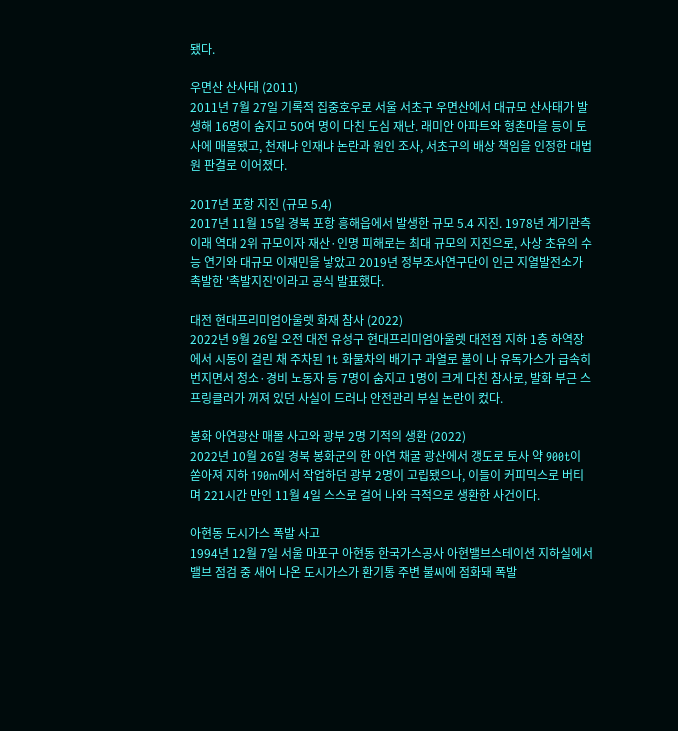됐다.

우면산 산사태 (2011)
2011년 7월 27일 기록적 집중호우로 서울 서초구 우면산에서 대규모 산사태가 발생해 16명이 숨지고 50여 명이 다친 도심 재난. 래미안 아파트와 형촌마을 등이 토사에 매몰됐고, 천재냐 인재냐 논란과 원인 조사, 서초구의 배상 책임을 인정한 대법원 판결로 이어졌다.

2017년 포항 지진 (규모 5.4)
2017년 11월 15일 경북 포항 흥해읍에서 발생한 규모 5.4 지진. 1978년 계기관측 이래 역대 2위 규모이자 재산·인명 피해로는 최대 규모의 지진으로, 사상 초유의 수능 연기와 대규모 이재민을 낳았고 2019년 정부조사연구단이 인근 지열발전소가 촉발한 '촉발지진'이라고 공식 발표했다.

대전 현대프리미엄아울렛 화재 참사 (2022)
2022년 9월 26일 오전 대전 유성구 현대프리미엄아울렛 대전점 지하 1층 하역장에서 시동이 걸린 채 주차된 1t 화물차의 배기구 과열로 불이 나 유독가스가 급속히 번지면서 청소·경비 노동자 등 7명이 숨지고 1명이 크게 다친 참사로, 발화 부근 스프링클러가 꺼져 있던 사실이 드러나 안전관리 부실 논란이 컸다.

봉화 아연광산 매몰 사고와 광부 2명 기적의 생환 (2022)
2022년 10월 26일 경북 봉화군의 한 아연 채굴 광산에서 갱도로 토사 약 900t이 쏟아져 지하 190m에서 작업하던 광부 2명이 고립됐으나, 이들이 커피믹스로 버티며 221시간 만인 11월 4일 스스로 걸어 나와 극적으로 생환한 사건이다.

아현동 도시가스 폭발 사고
1994년 12월 7일 서울 마포구 아현동 한국가스공사 아현밸브스테이션 지하실에서 밸브 점검 중 새어 나온 도시가스가 환기통 주변 불씨에 점화돼 폭발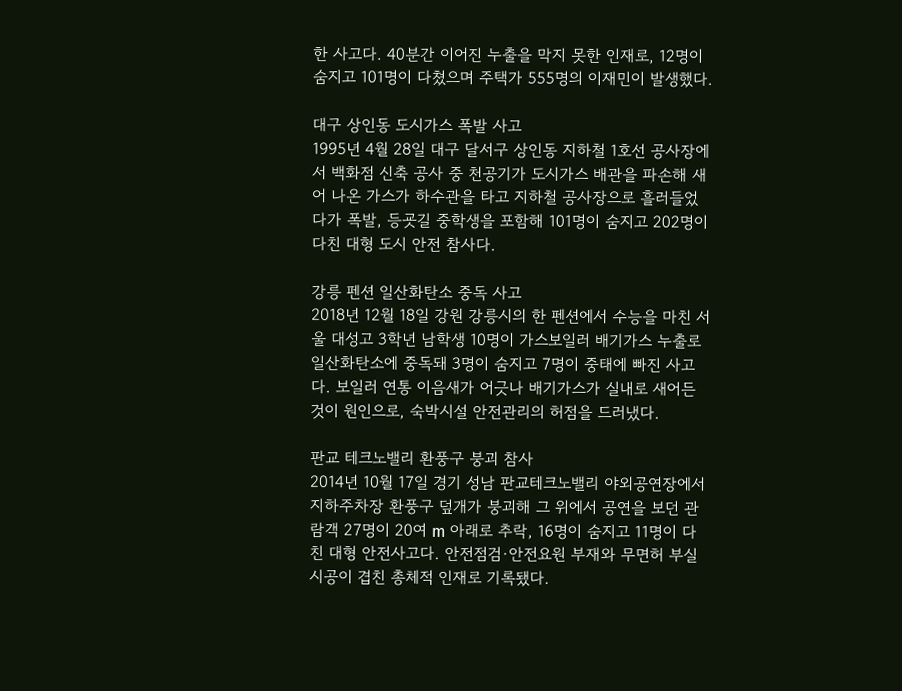한 사고다. 40분간 이어진 누출을 막지 못한 인재로, 12명이 숨지고 101명이 다쳤으며 주택가 555명의 이재민이 발생했다.

대구 상인동 도시가스 폭발 사고
1995년 4월 28일 대구 달서구 상인동 지하철 1호선 공사장에서 백화점 신축 공사 중 천공기가 도시가스 배관을 파손해 새어 나온 가스가 하수관을 타고 지하철 공사장으로 흘러들었다가 폭발, 등굣길 중학생을 포함해 101명이 숨지고 202명이 다친 대형 도시 안전 참사다.

강릉 펜션 일산화탄소 중독 사고
2018년 12월 18일 강원 강릉시의 한 펜션에서 수능을 마친 서울 대성고 3학년 남학생 10명이 가스보일러 배기가스 누출로 일산화탄소에 중독돼 3명이 숨지고 7명이 중태에 빠진 사고다. 보일러 연통 이음새가 어긋나 배기가스가 실내로 새어든 것이 원인으로, 숙박시설 안전관리의 허점을 드러냈다.

판교 테크노밸리 환풍구 붕괴 참사
2014년 10월 17일 경기 성남 판교테크노밸리 야외공연장에서 지하주차장 환풍구 덮개가 붕괴해 그 위에서 공연을 보던 관람객 27명이 20여 m 아래로 추락, 16명이 숨지고 11명이 다친 대형 안전사고다. 안전점검·안전요원 부재와 무면허 부실시공이 겹친 총체적 인재로 기록됐다.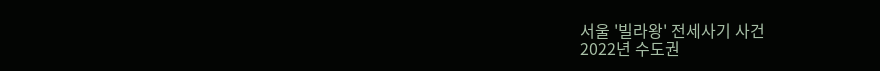서울 '빌라왕' 전세사기 사건
2022년 수도권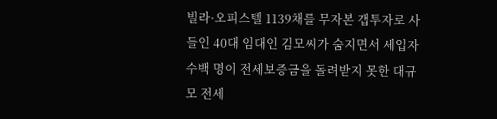빌라·오피스텔 1139채를 무자본 갭투자로 사들인 40대 임대인 김모씨가 숨지면서 세입자 수백 명이 전세보증금을 돌려받지 못한 대규모 전세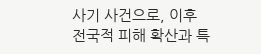사기 사건으로, 이후 전국적 피해 확산과 특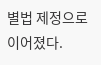별법 제정으로 이어졌다.